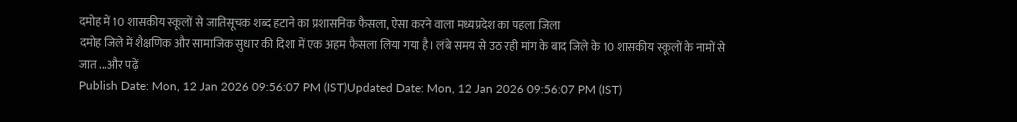दमोह में 10 शासकीय स्कूलों से जातिसूचक शब्द हटाने का प्रशासनिक फैसला, ऐसा करने वाला मध्यप्रदेश का पहला जिला
दमोह जिले में शैक्षणिक और सामाजिक सुधार की दिशा में एक अहम फैसला लिया गया है। लंबे समय से उठ रही मांग के बाद जिले के 10 शासकीय स्कूलों के नामों से जात ...और पढ़ें
Publish Date: Mon, 12 Jan 2026 09:56:07 PM (IST)Updated Date: Mon, 12 Jan 2026 09:56:07 PM (IST)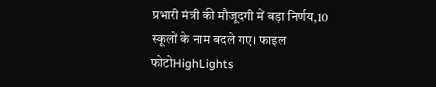प्रभारी मंत्री की मौजूदगी में बड़ा निर्णय,10 स्कूलों के नाम बदले गए। फाइल फोटोHighLights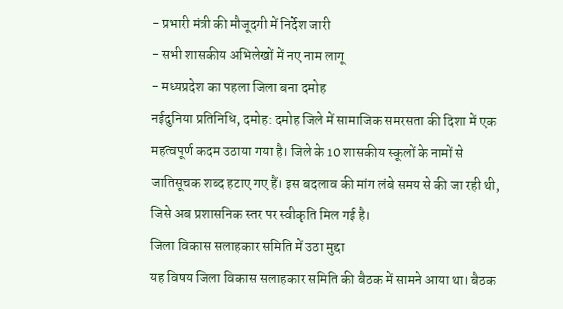- प्रभारी मंत्री की मौजूदगी में निर्देश जारी
- सभी शासकीय अभिलेखों में नए नाम लागू
- मध्यप्रदेश का पहला जिला बना दमोह
नईदुनिया प्रतिनिधि, दमोह: दमोह जिले में सामाजिक समरसता की दिशा में एक महत्वपूर्ण कदम उठाया गया है। जिले के 10 शासकीय स्कूलों के नामों से जातिसूचक शब्द हटाए गए हैं। इस बदलाव की मांग लंबे समय से की जा रही थी, जिसे अब प्रशासनिक स्तर पर स्वीकृति मिल गई है।
जिला विकास सलाहकार समिति में उठा मुद्दा
यह विषय जिला विकास सलाहकार समिति की बैठक में सामने आया था। बैठक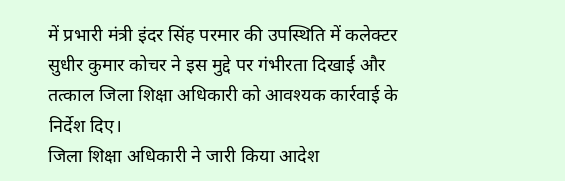में प्रभारी मंत्री इंदर सिंह परमार की उपस्थिति में कलेक्टर सुधीर कुमार कोचर ने इस मुद्दे पर गंभीरता दिखाई और तत्काल जिला शिक्षा अधिकारी को आवश्यक कार्रवाई के निर्देश दिए।
जिला शिक्षा अधिकारी ने जारी किया आदेश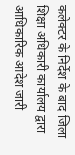कलेक्टर के निर्देश के बाद जिला शिक्षा अधिकारी कार्यालय द्वारा आधिकारिक आदेश जारी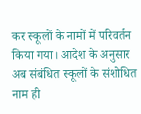कर स्कूलों के नामों में परिवर्तन किया गया। आदेश के अनुसार अब संबंधित स्कूलों के संशोधित नाम ही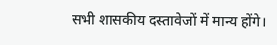सभी शासकीय दस्तावेजों में मान्य होंगे।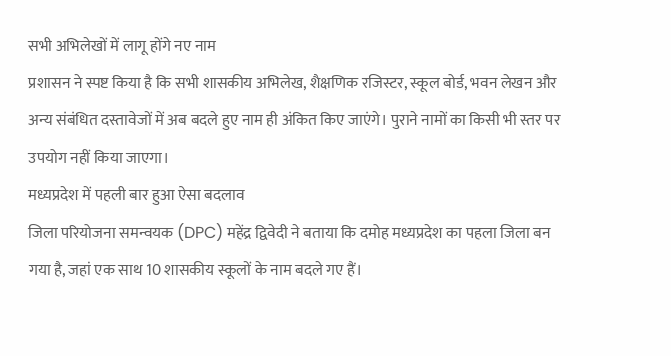सभी अभिलेखों में लागू होंगे नए नाम
प्रशासन ने स्पष्ट किया है कि सभी शासकीय अभिलेख, शैक्षणिक रजिस्टर, स्कूल बोर्ड, भवन लेखन और अन्य संबंधित दस्तावेजों में अब बदले हुए नाम ही अंकित किए जाएंगे। पुराने नामों का किसी भी स्तर पर उपयोग नहीं किया जाएगा।
मध्यप्रदेश में पहली बार हुआ ऐसा बदलाव
जिला परियोजना समन्वयक (DPC) महेंद्र द्विवेदी ने बताया कि दमोह मध्यप्रदेश का पहला जिला बन गया है, जहां एक साथ 10 शासकीय स्कूलों के नाम बदले गए हैं।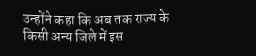उन्होंने कहा कि अब तक राज्य के किसी अन्य जिले में इस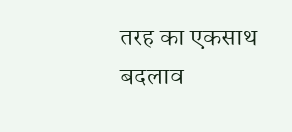तरह का एकसाथ बदलाव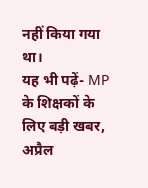नहीं किया गया था।
यह भी पढ़ें- MP के शिक्षकों के लिए बड़ी खबर, अप्रैल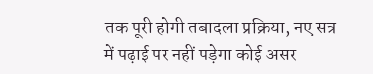तक पूरी होगी तबादला प्रक्रिया, नए सत्र में पढ़ाई पर नहीं पड़ेगा कोई असर